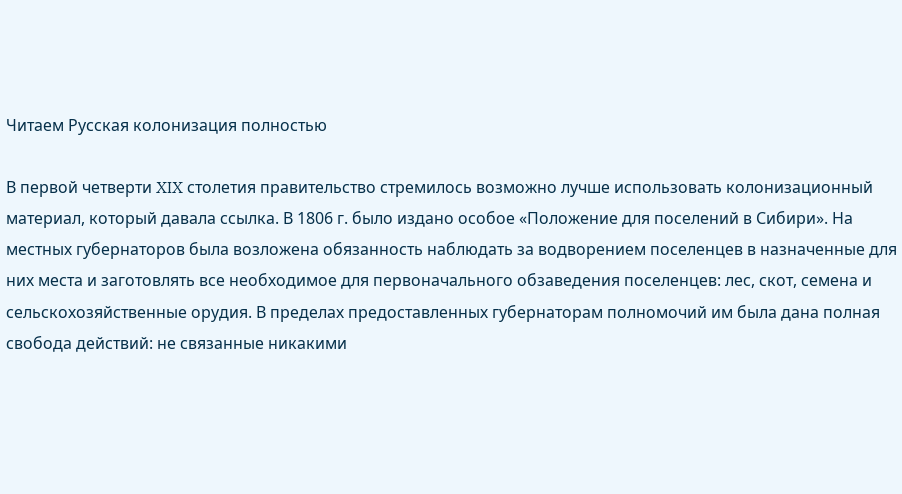Читаем Русская колонизация полностью

В первой четверти XIX столетия правительство стремилось возможно лучше использовать колонизационный материал, который давала ссылка. В 1806 г. было издано особое «Положение для поселений в Сибири». На местных губернаторов была возложена обязанность наблюдать за водворением поселенцев в назначенные для них места и заготовлять все необходимое для первоначального обзаведения поселенцев: лес, скот, семена и сельскохозяйственные орудия. В пределах предоставленных губернаторам полномочий им была дана полная свобода действий: не связанные никакими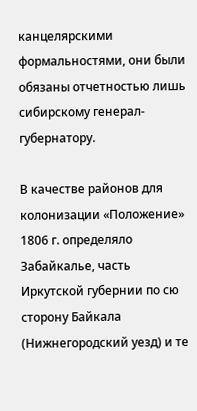канцелярскими формальностями, они были обязаны отчетностью лишь сибирскому генерал-губернатору.

В качестве районов для колонизации «Положение» 1806 г. определяло Забайкалье, часть Иркутской губернии по сю сторону Байкала (Нижнегородский уезд) и те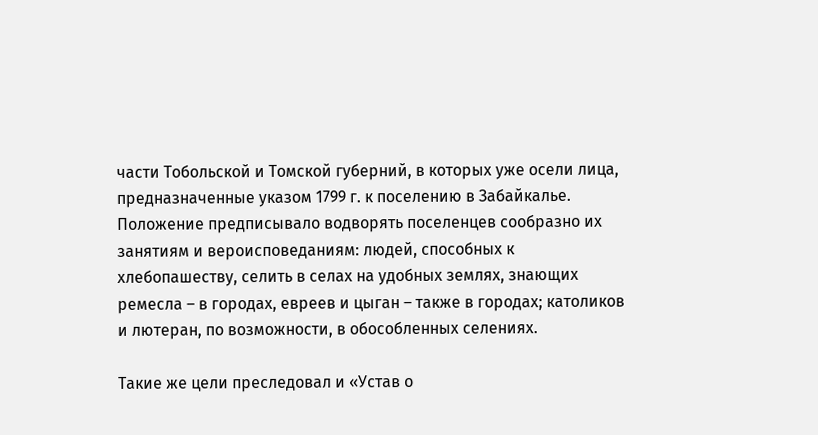части Тобольской и Томской губерний, в которых уже осели лица, предназначенные указом 1799 г. к поселению в Забайкалье. Положение предписывало водворять поселенцев сообразно их занятиям и вероисповеданиям: людей, способных к хлебопашеству, селить в селах на удобных землях, знающих ремесла – в городах, евреев и цыган – также в городах; католиков и лютеран, по возможности, в обособленных селениях.

Такие же цели преследовал и «Устав о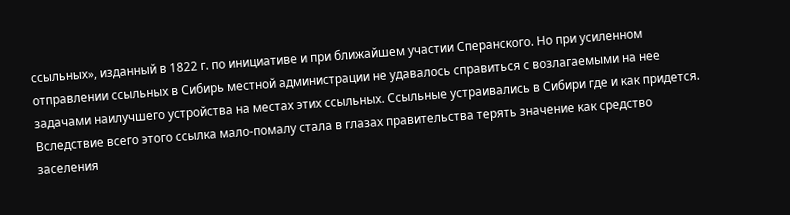ссыльных», изданный в 1822 г. по инициативе и при ближайшем участии Сперанского. Но при усиленном отправлении ссыльных в Сибирь местной администрации не удавалось справиться с возлагаемыми на нее задачами наилучшего устройства на местах этих ссыльных. Ссыльные устраивались в Сибири где и как придется. Вследствие всего этого ссылка мало-помалу стала в глазах правительства терять значение как средство заселения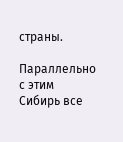страны.

Параллельно с этим Сибирь все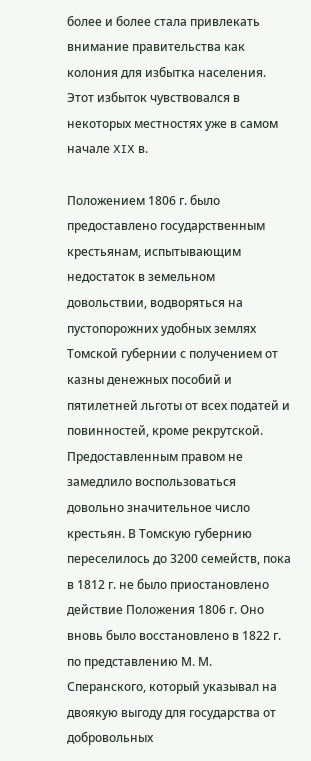более и более стала привлекать внимание правительства как колония для избытка населения. Этот избыток чувствовался в некоторых местностях уже в самом начале XIX в.

Положением 1806 г. было предоставлено государственным крестьянам, испытывающим недостаток в земельном довольствии, водворяться на пустопорожних удобных землях Томской губернии с получением от казны денежных пособий и пятилетней льготы от всех податей и повинностей, кроме рекрутской. Предоставленным правом не замедлило воспользоваться довольно значительное число крестьян. В Томскую губернию переселилось до 3200 семейств, пока в 1812 г. не было приостановлено действие Положения 1806 г. Оно вновь было восстановлено в 1822 г. по представлению М. М. Сперанского, который указывал на двоякую выгоду для государства от добровольных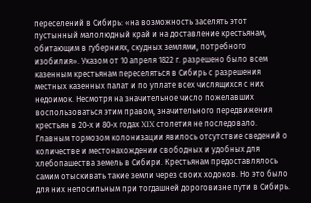переселений в Сибирь: «на возможность заселять этот пустынный малолюдный край и на доставление крестьянам, обитающим в губерниях, скудных землями, потребного изобилия». Указом от 10 апреля 1822 г. разрешено было всем казенным крестьянам переселяться в Сибирь с разрешения местных казенных палат и по уплате всех числящихся с них недоимок. Несмотря на значительное число пожелавших воспользоваться этим правом, значительного передвижения крестьян в 20-х и 80-х годах XIX столетия не последовало. Главным тормозом колонизации явилось отсутствие сведений о количестве и местонахождении свободных и удобных для хлебопашества земель в Сибири. Крестьянам предоставлялось самим отыскивать такие земли через своих ходоков. Но это было для них непосильным при тогдашней дороговизне пути в Сибирь.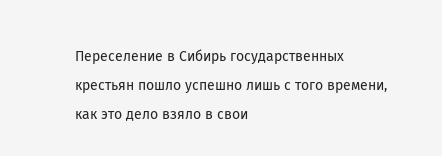Переселение в Сибирь государственных крестьян пошло успешно лишь с того времени, как это дело взяло в свои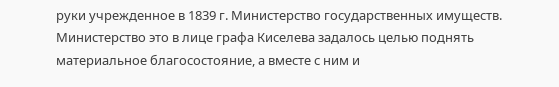руки учрежденное в 1839 г. Министерство государственных имуществ. Министерство это в лице графа Киселева задалось целью поднять материальное благосостояние, а вместе с ним и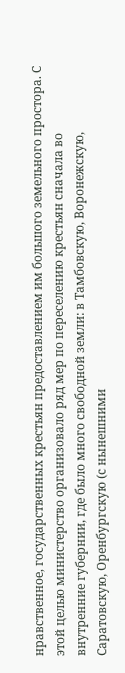нравственное, государственных крестьян предоставлением им большого земельного простора. С этой целью министерство организовало ряд мер по переселению крестьян сначала во внутренние губернии, где было много свободной земли: в Тамбовскую, Воронежскую, Саратовскую, Оренбургскую (с нынешними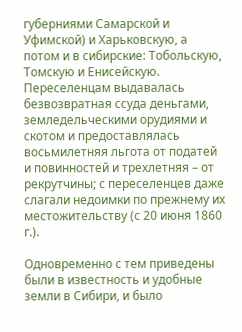губерниями Самарской и Уфимской) и Харьковскую, а потом и в сибирские: Тобольскую, Томскую и Енисейскую. Переселенцам выдавалась безвозвратная ссуда деньгами, земледельческими орудиями и скотом и предоставлялась восьмилетняя льгота от податей и повинностей и трехлетняя – от рекрутчины; с переселенцев даже слагали недоимки по прежнему их местожительству (с 20 июня 1860 г.).

Одновременно с тем приведены были в известность и удобные земли в Сибири, и было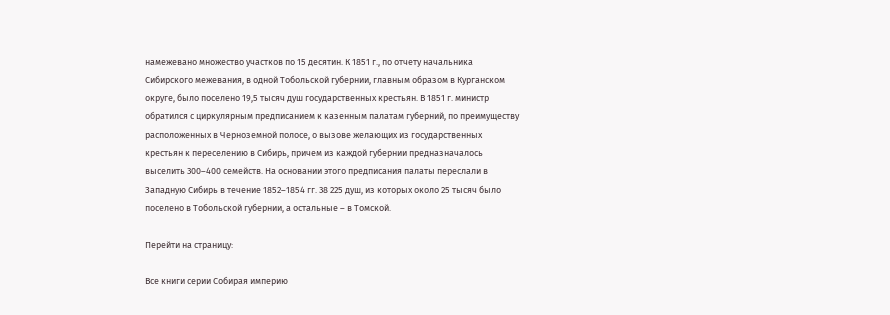намежевано множество участков по 15 десятин. К 1851 г., по отчету начальника Сибирского межевания, в одной Тобольской губернии, главным образом в Курганском округе, было поселено 19,5 тысяч душ государственных крестьян. В 1851 г. министр обратился с циркулярным предписанием к казенным палатам губерний, по преимуществу расположенных в Черноземной полосе, о вызове желающих из государственных крестьян к переселению в Сибирь, причем из каждой губернии предназначалось выселить 300–400 семейств. На основании этого предписания палаты переслали в Западную Сибирь в течение 1852–1854 гг. 38 225 душ, из которых около 25 тысяч было поселено в Тобольской губернии, а остальные – в Томской.

Перейти на страницу:

Все книги серии Собирая империю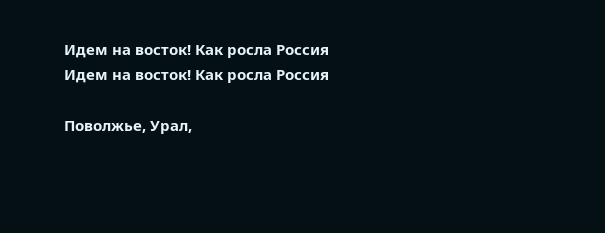Идем на восток! Как росла Россия
Идем на восток! Как росла Россия

Поволжье, Урал,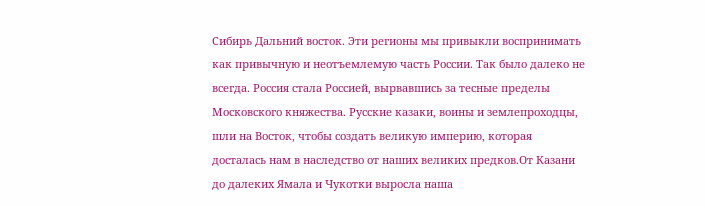Сибирь Дальний восток. Эти регионы мы привыкли воспринимать как привычную и неотъемлемую часть России. Так было далеко не всегда. Россия стала Россией, вырвавшись за тесные пределы Московского княжества. Русские казаки, воины и землепроходцы, шли на Восток, чтобы создать великую империю, которая досталась нам в наследство от наших великих предков.От Казани до далеких Ямала и Чукотки выросла наша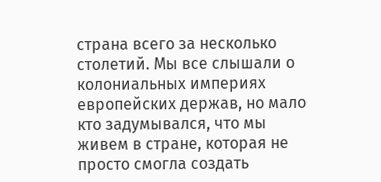страна всего за несколько столетий. Мы все слышали о колониальных империях европейских держав, но мало кто задумывался, что мы живем в стране, которая не просто смогла создать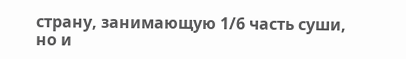страну, занимающую 1/6 часть суши, но и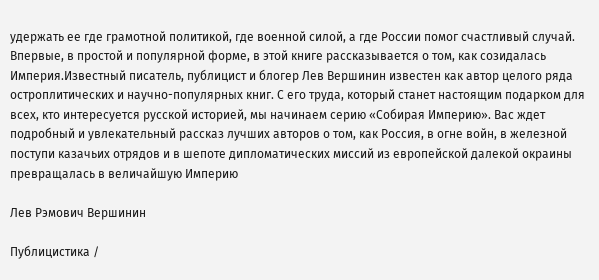удержать ее где грамотной политикой, где военной силой, а где России помог счастливый случай. Впервые, в простой и популярной форме, в этой книге рассказывается о том, как созидалась Империя.Известный писатель, публицист и блогер Лев Вершинин известен как автор целого ряда остроплитических и научно-популярных книг. С его труда, который станет настоящим подарком для всех, кто интересуется русской историей, мы начинаем серию «Собирая Империю». Вас ждет подробный и увлекательный рассказ лучших авторов о том, как Россия, в огне войн, в железной поступи казачьих отрядов и в шепоте дипломатических миссий из европейской далекой окраины превращалась в величайшую Империю

Лев Рэмович Вершинин

Публицистика /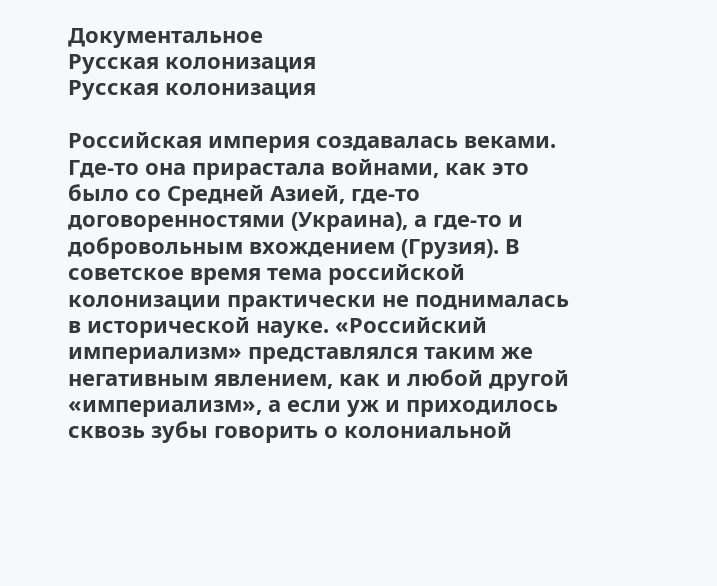Документальное
Русская колонизация
Русская колонизация

Российская империя создавалась веками. Где-то она прирастала войнами, как это было со Средней Азией, где-то договоренностями (Украина), а где-то и добровольным вхождением (Грузия). В советское время тема российской колонизации практически не поднималась в исторической науке. «Российский империализм» представлялся таким же негативным явлением, как и любой другой «империализм», а если уж и приходилось сквозь зубы говорить о колониальной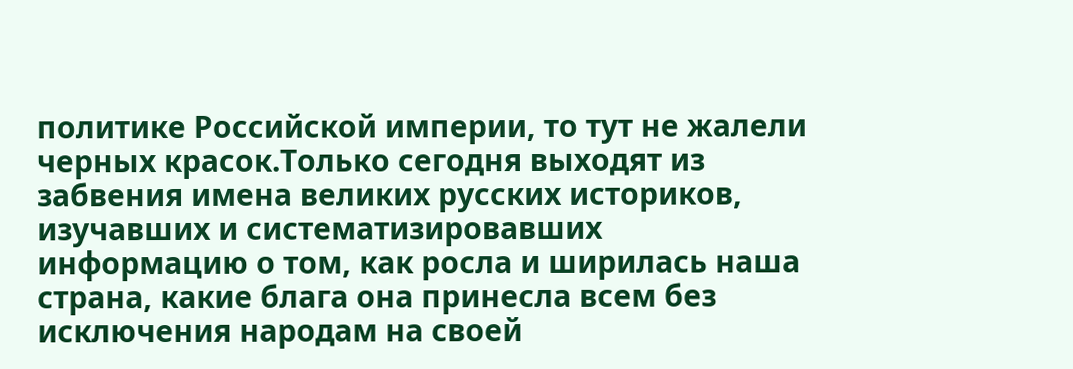политике Российской империи, то тут не жалели черных красок.Только сегодня выходят из забвения имена великих русских историков, изучавших и систематизировавших информацию о том, как росла и ширилась наша страна, какие блага она принесла всем без исключения народам на своей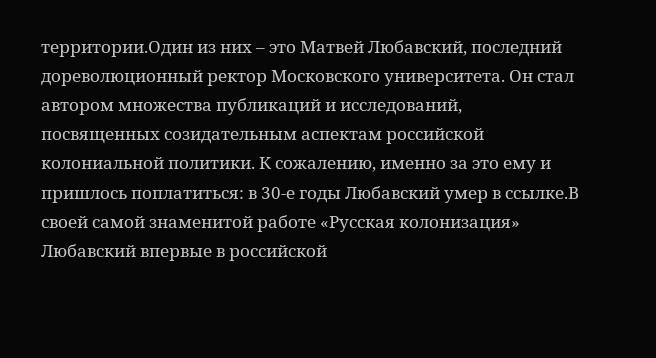территории.Один из них – это Матвей Любавский, последний дореволюционный ректор Московского университета. Он стал автором множества публикаций и исследований, посвященных созидательным аспектам российской колониальной политики. К сожалению, именно за это ему и пришлось поплатиться: в 30-е годы Любавский умер в ссылке.В своей самой знаменитой работе «Русская колонизация» Любавский впервые в российской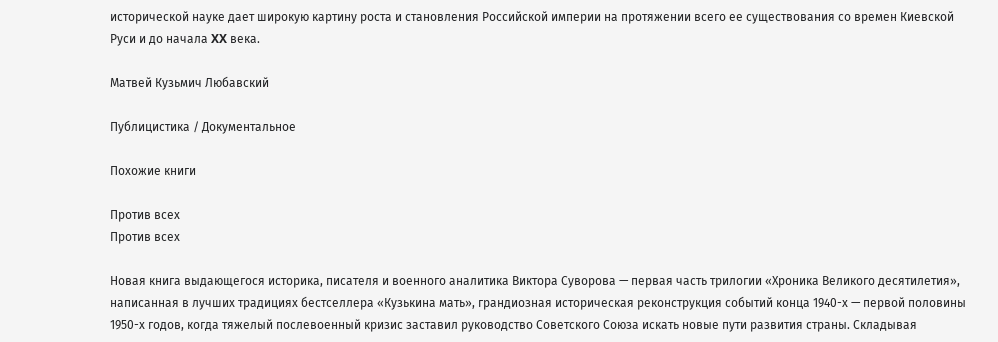исторической науке дает широкую картину роста и становления Российской империи на протяжении всего ее существования со времен Киевской Руси и до начала XX века.

Матвей Кузьмич Любавский

Публицистика / Документальное

Похожие книги

Против всех
Против всех

Новая книга выдающегося историка, писателя и военного аналитика Виктора Суворова — первая часть трилогии «Хроника Великого десятилетия», написанная в лучших традициях бестселлера «Кузькина мать», грандиозная историческая реконструкция событий конца 1940-х — первой половины 1950-х годов, когда тяжелый послевоенный кризис заставил руководство Советского Союза искать новые пути развития страны. Складывая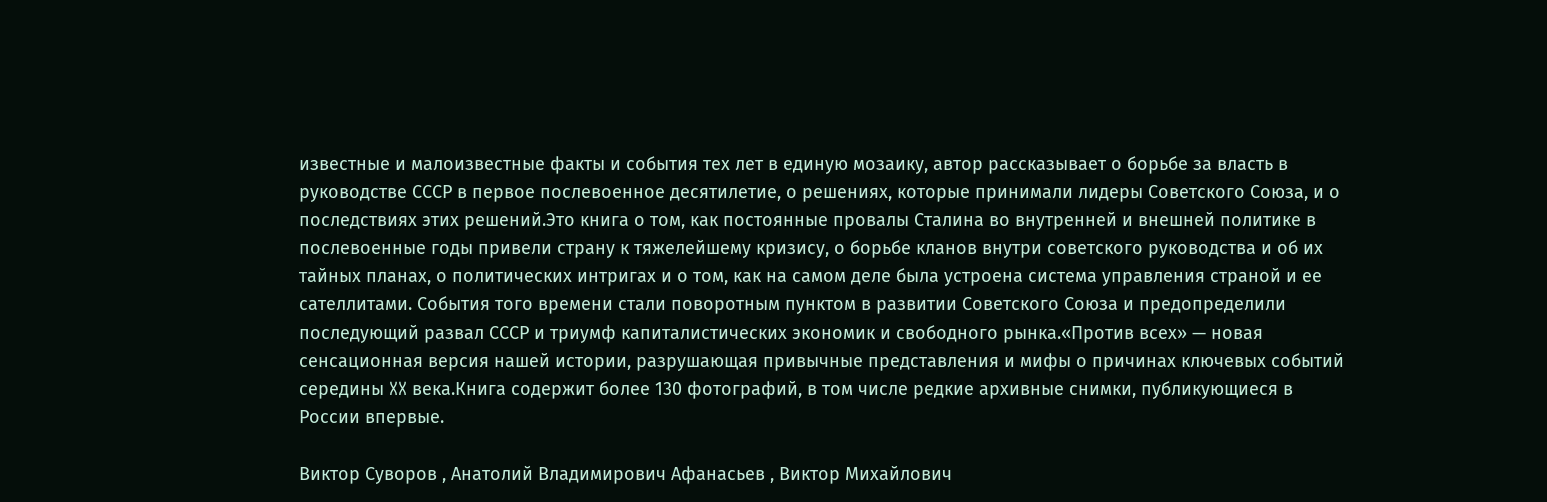известные и малоизвестные факты и события тех лет в единую мозаику, автор рассказывает о борьбе за власть в руководстве СССР в первое послевоенное десятилетие, о решениях, которые принимали лидеры Советского Союза, и о последствиях этих решений.Это книга о том, как постоянные провалы Сталина во внутренней и внешней политике в послевоенные годы привели страну к тяжелейшему кризису, о борьбе кланов внутри советского руководства и об их тайных планах, о политических интригах и о том, как на самом деле была устроена система управления страной и ее сателлитами. События того времени стали поворотным пунктом в развитии Советского Союза и предопределили последующий развал СССР и триумф капиталистических экономик и свободного рынка.«Против всех» — новая сенсационная версия нашей истории, разрушающая привычные представления и мифы о причинах ключевых событий середины XX века.Книга содержит более 130 фотографий, в том числе редкие архивные снимки, публикующиеся в России впервые.

Виктор Суворов , Анатолий Владимирович Афанасьев , Виктор Михайлович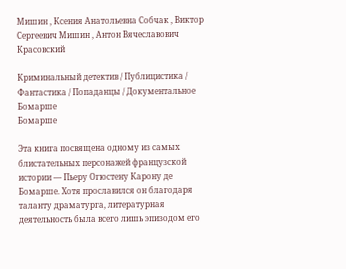Мишин , Ксения Анатольевна Собчак , Виктор Сергеевич Мишин , Антон Вячеславович Красовский

Криминальный детектив / Публицистика / Фантастика / Попаданцы / Документальное
Бомарше
Бомарше

Эта книга посвящена одному из самых блистательных персонажей французской истории — Пьеру Огюстену Карону де Бомарше. Хотя прославился он благодаря таланту драматурга, литературная деятельность была всего лишь эпизодом его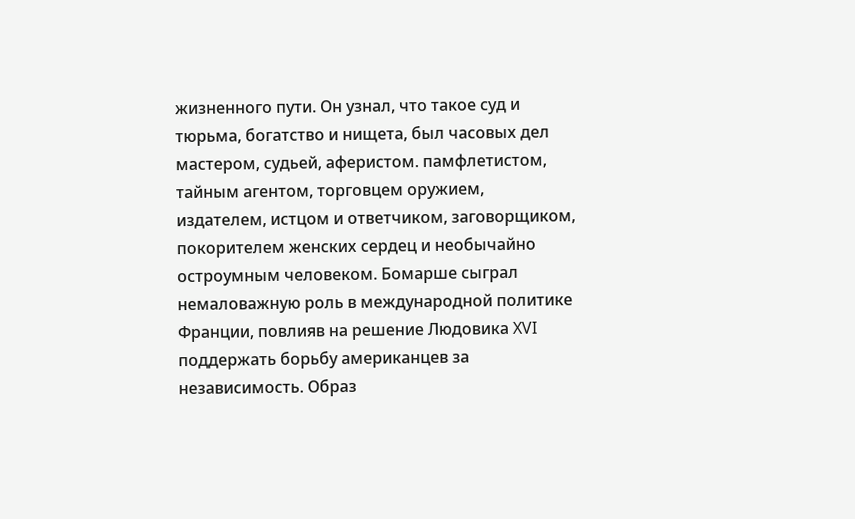жизненного пути. Он узнал, что такое суд и тюрьма, богатство и нищета, был часовых дел мастером, судьей, аферистом. памфлетистом, тайным агентом, торговцем оружием, издателем, истцом и ответчиком, заговорщиком, покорителем женских сердец и необычайно остроумным человеком. Бомарше сыграл немаловажную роль в международной политике Франции, повлияв на решение Людовика XVI поддержать борьбу американцев за независимость. Образ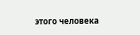этого человека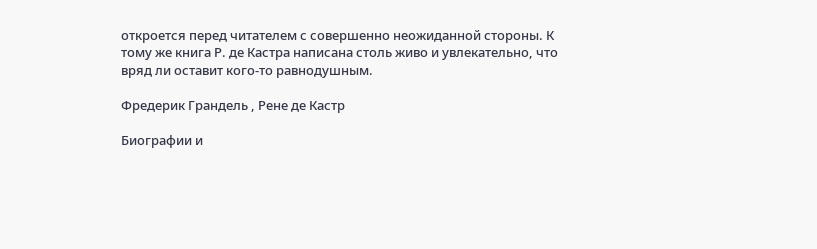откроется перед читателем с совершенно неожиданной стороны. К тому же книга Р. де Кастра написана столь живо и увлекательно, что вряд ли оставит кого-то равнодушным.

Фредерик Грандель , Рене де Кастр

Биографии и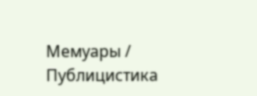Мемуары / Публицистика